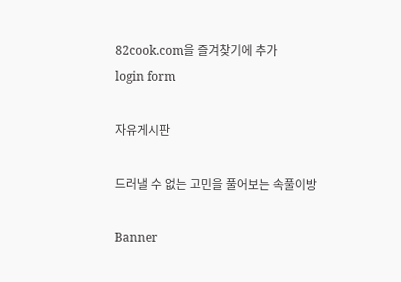82cook.com을 즐겨찾기에 추가
login form

자유게시판

드러낼 수 없는 고민을 풀어보는 속풀이방

Banner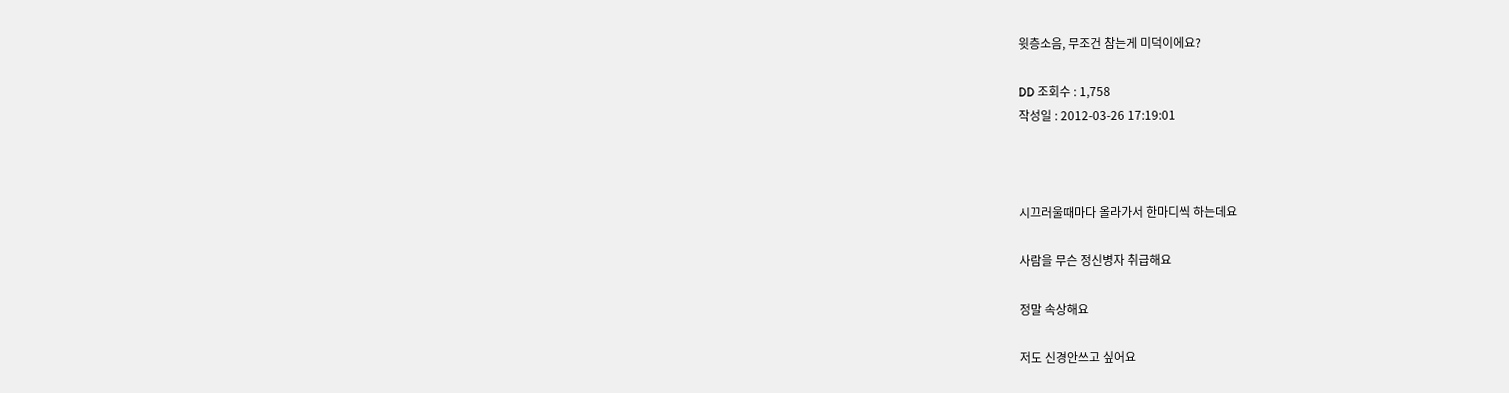윗층소음, 무조건 참는게 미덕이에요?

DD 조회수 : 1,758
작성일 : 2012-03-26 17:19:01



시끄러울때마다 올라가서 한마디씩 하는데요

사람을 무슨 정신병자 취급해요

정말 속상해요

저도 신경안쓰고 싶어요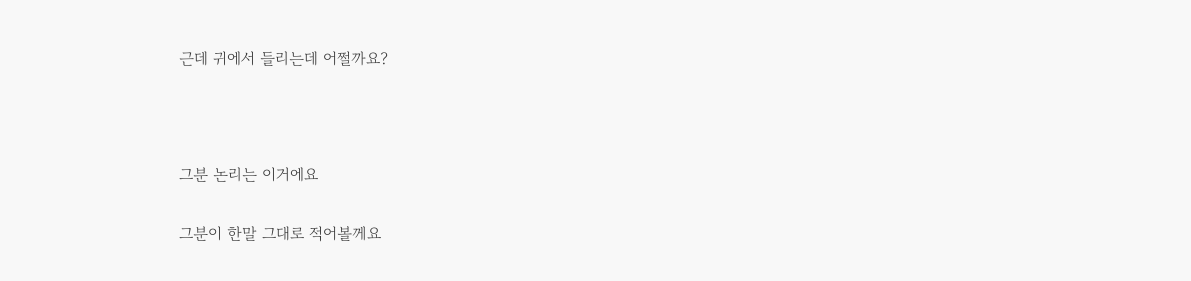근데 귀에서 들리는데 어쩔까요?



그분 논리는 이거에요

그분이 한말 그대로 적어볼께요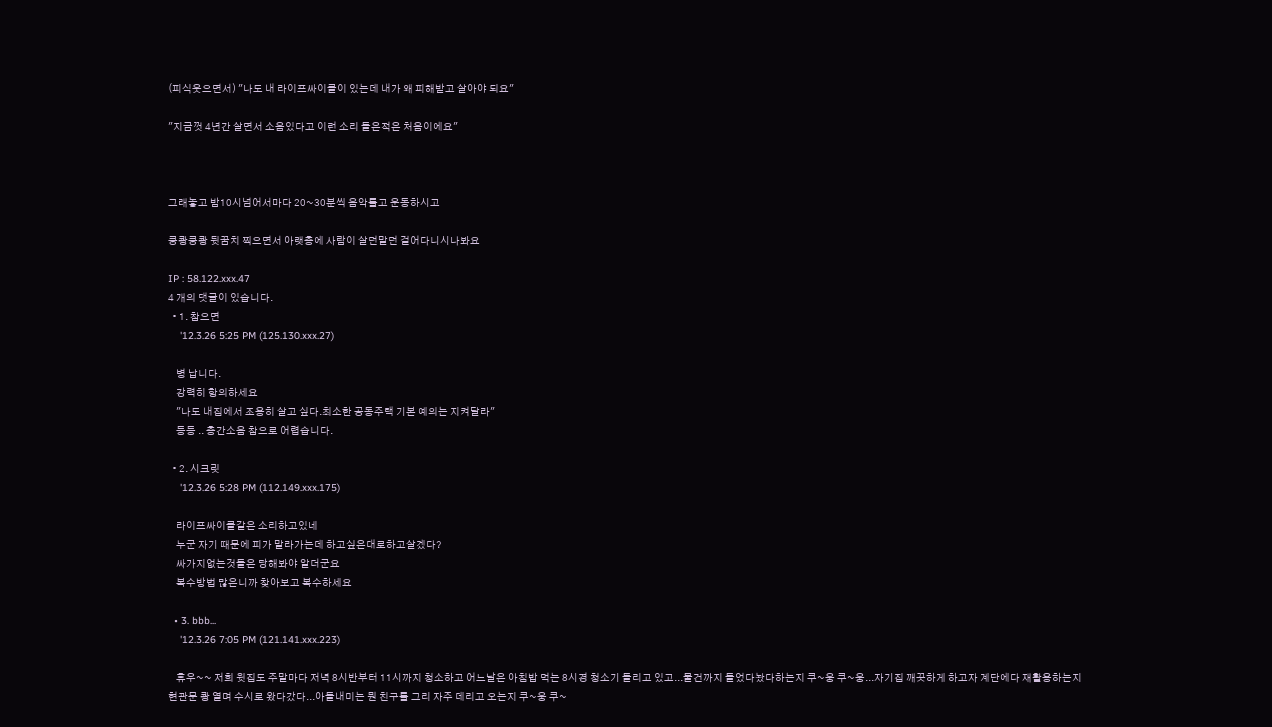(피식웃으면서) "나도 내 라이프싸이클이 있는데 내가 왜 피해받고 살아야 되요"

"지금껏 4년간 살면서 소음있다고 이런 소리 들은적은 처음이에요"



그래놓고 밤10시넘어서마다 20~30분씩 음악틀고 운동하시고

쿵쾅쿵쾅 뒷꿈치 찍으면서 아랫층에 사람이 살던말던 걸어다니시나봐요

IP : 58.122.xxx.47
4 개의 댓글이 있습니다.
  • 1. 참으면
    '12.3.26 5:25 PM (125.130.xxx.27)

    병 납니다.
    강력히 항의하세요
    "나도 내집에서 조용히 살고 싶다.최소한 공동주택 기본 예의는 지켜달라"
    등등 .. 층간소음 참으로 어렵습니다.

  • 2. 시크릿
    '12.3.26 5:28 PM (112.149.xxx.175)

    라이프싸이클같은 소리하고있네
    누군 자기 때문에 피가 말라가는데 하고싶은대로하고살겠다?
    싸가지없는것들은 당해봐야 알더군요
    복수방법 많은니까 찾아보고 복수하세요

  • 3. bbb...
    '12.3.26 7:05 PM (121.141.xxx.223)

    휴우~~ 저희 윗집도 주말마다 저녁 8시반부터 11시까지 청소하고 어느날은 아침밥 먹는 8시경 청소기 돌리고 있고...물건까지 들었다놨다하는지 쿠~웅 쿠~웅...자기집 깨끗하게 하고자 계단에다 재활용하는지 현관문 쾅 열며 수시로 왔다갔다...아들내미는 뭔 친구를 그리 자주 데리고 오는지 쿠~웅 쿠~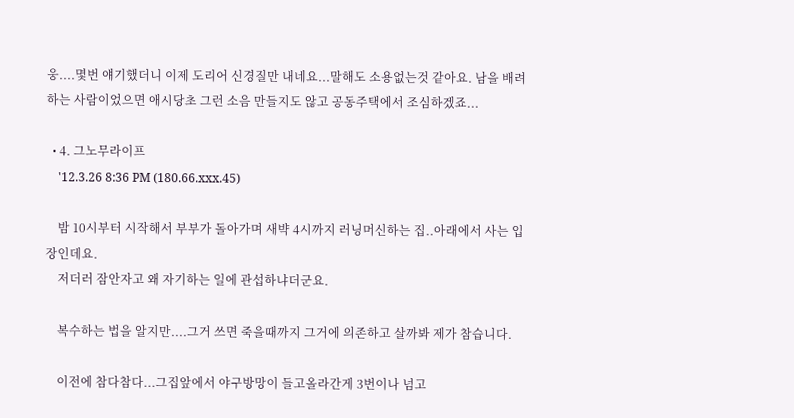웅....몇번 얘기했더니 이제 도리어 신경질만 내네요...말해도 소용없는것 같아요. 남을 배려하는 사람이었으면 애시당초 그런 소음 만들지도 않고 공동주택에서 조심하겠죠...

  • 4. 그노무라이프
    '12.3.26 8:36 PM (180.66.xxx.45)

    밤 10시부터 시작해서 부부가 돌아가며 새뱍 4시까지 러닝머신하는 집..아래에서 사는 입장인데요.
    저더러 잠안자고 왜 자기하는 일에 관섭하냐더군요.

    복수하는 법을 알지만....그거 쓰면 죽을때까지 그거에 의존하고 살까봐 제가 참습니다.

    이전에 참다참다...그집앞에서 야구방망이 들고올라간게 3번이나 넘고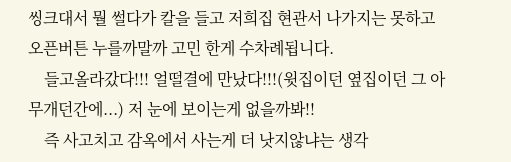씽크대서 뭘 썰다가 칼을 들고 저희집 현관서 나가지는 못하고 오픈버튼 누를까말까 고민 한게 수차례됩니다.
    들고올라갔다!!! 얼떨결에 만났다!!!(윗집이던 옆집이던 그 아무개던간에...) 저 눈에 보이는게 없을까봐!!
    즉 사고치고 감옥에서 사는게 더 낫지않냐는 생각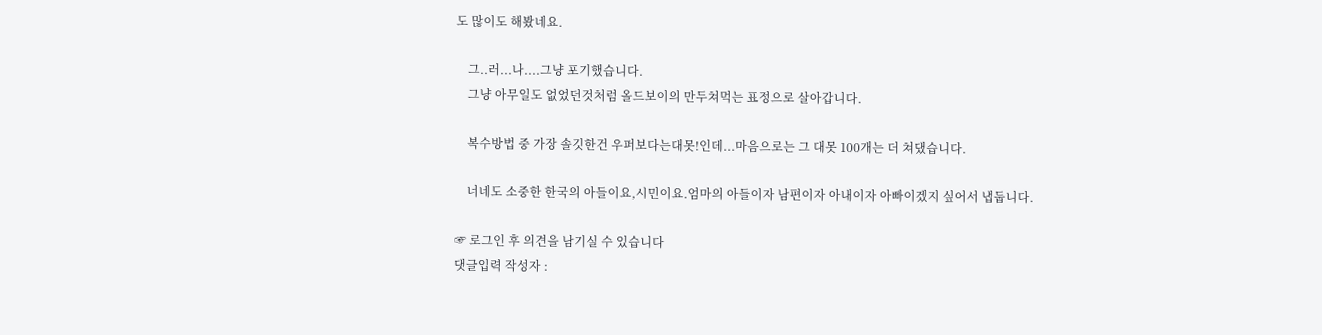도 많이도 해봤네요.

    그..러...나....그냥 포기했습니다.
    그냥 아무일도 없었던것처럼 올드보이의 만두쳐먹는 표정으로 살아갑니다.

    복수방법 중 가장 솔깃한건 우퍼보다는대못!인데...마음으로는 그 대못 100개는 더 쳐댔습니다.

    너네도 소중한 한국의 아들이요,시민이요.엄마의 아들이자 남편이자 아내이자 아빠이겠지 싶어서 냅둡니다.

☞ 로그인 후 의견을 남기실 수 있습니다
댓글입력 작성자 :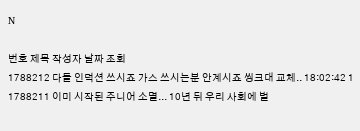N

번호 제목 작성자 날짜 조회
1788212 다들 인덕션 쓰시죠 가스 쓰시는분 안계시죠 씽크대 교체.. 18:02:42 1
1788211 이미 시작된 주니어 소멸... 10년 뒤 우리 사회에 벌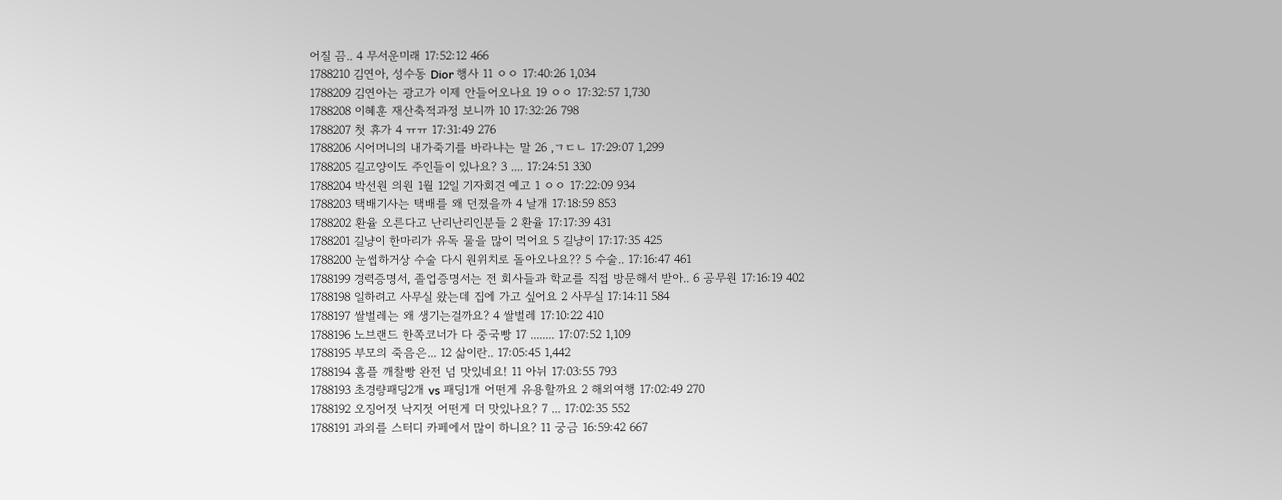어질 끔.. 4 무서운미래 17:52:12 466
1788210 김연아, 성수동 Dior 행사 11 ㅇㅇ 17:40:26 1,034
1788209 김연아는 광고가 이제 안들어오나요 19 ㅇㅇ 17:32:57 1,730
1788208 이혜훈 재산축적과정 보니까 10 17:32:26 798
1788207 첫 휴가 4 ㅠㅠ 17:31:49 276
1788206 시어머니의 내가죽기를 바라냐는 말 26 ,ㄱㄷㄴ 17:29:07 1,299
1788205 길고양이도 주인들이 있나요? 3 .... 17:24:51 330
1788204 박선원 의원 1월 12일 기자회견 예고 1 ㅇㅇ 17:22:09 934
1788203 택배기사는 택배를 왜 던졌을까 4 날개 17:18:59 853
1788202 환율 오른다고 난리난리인분들 2 환율 17:17:39 431
1788201 길냥이 한마리가 유독 물을 많이 먹어요 5 길냥이 17:17:35 425
1788200 눈썹하거상 수술 다시 원위치로 돌아오나요?? 5 수술.. 17:16:47 461
1788199 경력증명서, 졸업증명서는 전 회사들과 학교를 직접 방문해서 받아.. 6 공무원 17:16:19 402
1788198 일하려고 사무실 왔는데 집에 가고 싶어요 2 사무실 17:14:11 584
1788197 쌀벌레는 왜 생기는걸까요? 4 쌀벌레 17:10:22 410
1788196 노브랜드 한쪽코너가 다 중국빵 17 ........ 17:07:52 1,109
1788195 부모의 죽음은... 12 삶이란.. 17:05:45 1,442
1788194 홈플 깨찰빵 완전 넘 맛있네요! 11 아뉘 17:03:55 793
1788193 초경량패딩2개 vs 패딩1개 어떤게 유용할까요 2 해외여행 17:02:49 270
1788192 오징어젓 낙지젓 어떤게 더 맛있나요? 7 ... 17:02:35 552
1788191 과외를 스터디 카페에서 많이 하니요? 11 궁금 16:59:42 667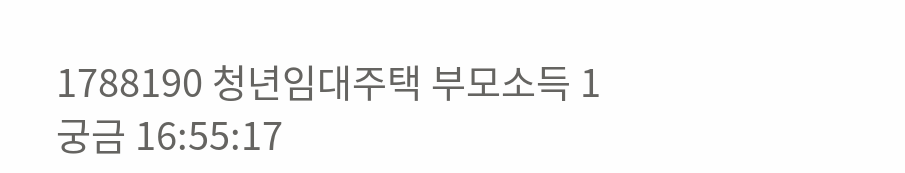1788190 청년임대주택 부모소득 1 궁금 16:55:17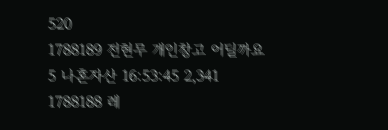520
1788189 전현무 개인창고 어딜까요 5 나혼자산 16:53:45 2,341
1788188 레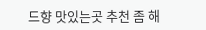드향 맛있는곳 추천 좀 해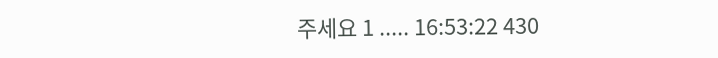주세요 1 ..... 16:53:22 430